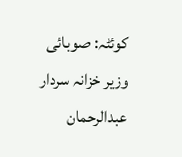کوئٹہ: صوبائی وزیر خزانہ سردار عبدالرحمان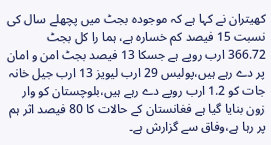کھیتران نے کہا ہے کہ موجودہ بجٹ میں پچھلے سال کی نسبت 15 فیصد کم خسارہ ہے، ہما را کل بجٹ 366.72 ارب روپے ہے جسکا 13 فیصد بجٹ امن و امان پر دے رہے ہیں،پولیس 29 ارب لیویز 13 ارب جیل خانہ جات کو 1.2 ارب روپے دے رہے ہیں،بلوچستان کو وار زون بنایا گیا ہے فغانستان کے حالات کا 80 فیصد اثر ہم پر رہا ہے،وفاق سے گزارش ہے۔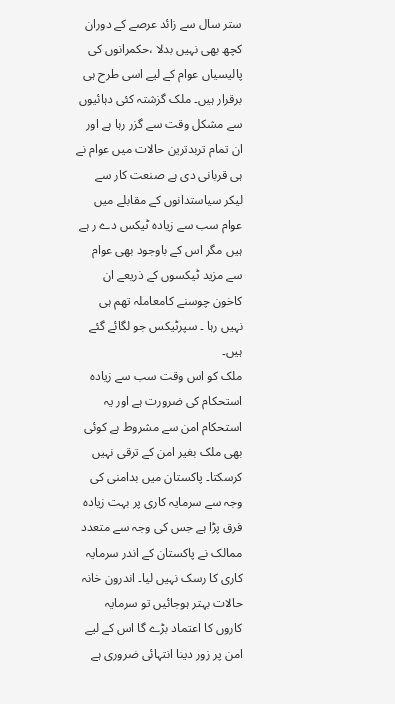ستر سال سے زائد عرصے کے دوران کچھ بھی نہیں بدلا ،حکمرانوں کی پالیسیاں عوام کے لیے اسی طرح ہی برقرار ہیں۔ ملک گزشتہ کئی دہائیوں سے مشکل وقت سے گزر رہا ہے اور ان تمام تربدترین حالات میں عوام نے ہی قربانی دی ہے صنعت کار سے لیکر سیاستدانوں کے مقابلے میں عوام سب سے زیادہ ٹیکس دے ر ہے ہیں مگر اس کے باوجود بھی عوام سے مزید ٹیکسوں کے ذریعے ان کاخون چوسنے کامعاملہ تھم ہی نہیں رہا ۔ سپرٹیکس جو لگائے گئے ہیں۔
ملک کو اس وقت سب سے زیادہ استحکام کی ضرورت ہے اور یہ استحکام امن سے مشروط ہے کوئی بھی ملک بغیر امن کے ترقی نہیں کرسکتا۔ پاکستان میں بدامنی کی وجہ سے سرمایہ کاری پر بہت زیادہ فرق پڑا ہے جس کی وجہ سے متعدد ممالک نے پاکستان کے اندر سرمایہ کاری کا رسک نہیں لیا۔ اندرون خانہ حالات بہتر ہوجائیں تو سرمایہ کاروں کا اعتماد بڑے گا اس کے لیے امن پر زور دینا انتہائی ضروری ہے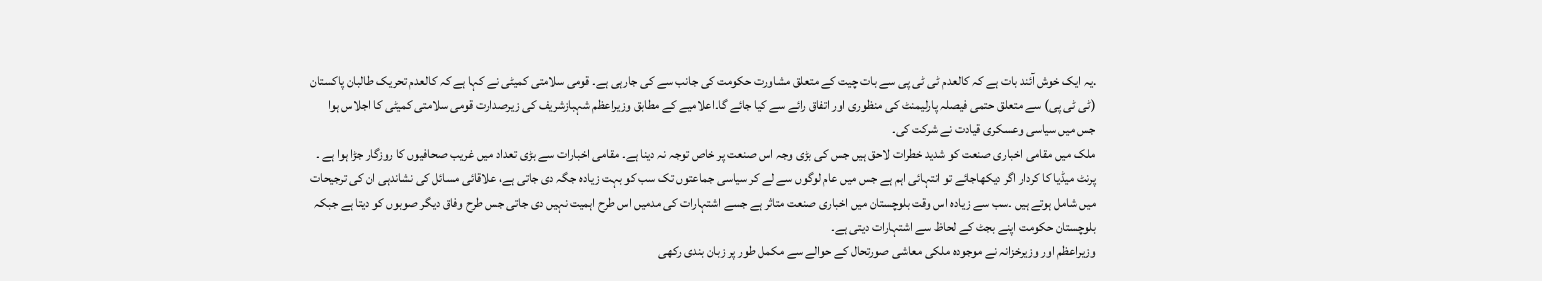.یہ ایک خوش آئند بات ہے کہ کالعدم ٹی ٹی پی سے بات چیت کے متعلق مشاورت حکومت کی جانب سے کی جارہی ہے۔ قومی سلامتی کمیٹی نے کہا ہے کہ کالعدم تحریک طالبان پاکستان (ٹی ٹی پی) سے متعلق حتمی فیصلہ پارلیمنٹ کی منظوری اور اتفاق رائے سے کیا جائے گا۔اعلامیے کے مطابق وزیراعظم شہبازشریف کی زیرصدارت قومی سلامتی کمیٹی کا اجلاس ہوا جس میں سیاسی وعسکری قیادت نے شرکت کی۔
ملک میں مقامی اخباری صنعت کو شدید خطرات لاحق ہیں جس کی بڑی وجہ اس صنعت پر خاص توجہ نہ دینا ہے۔ مقامی اخبارات سے بڑی تعداد میں غریب صحافیوں کا روزگار جڑا ہوا ہے ۔ پرنٹ میڈیا کا کردار اگر دیکھاجائے تو انتہائی اہم ہے جس میں عام لوگوں سے لے کر سیاسی جماعتوں تک سب کو بہت زیادہ جگہ دی جاتی ہے، علاقائی مسائل کی نشاندہی ان کی ترجیحات میں شامل ہوتے ہیں ۔سب سے زیادہ اس وقت بلوچستان میں اخباری صنعت متاثر ہے جسے اشتہارات کی مدمیں اس طرح اہمیت نہیں دی جاتی جس طرح وفاق دیگر صوبوں کو دیتا ہے جبکہ بلوچستان حکومت اپنے بجٹ کے لحاظ سے اشتہارات دیتی ہے۔
وزیراعظم اور وزیرخزانہ نے موجودہ ملکی معاشی صورتحال کے حوالے سے مکمل طور پر زبان بندی رکھی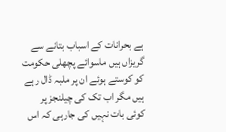ہے بحرانات کے اسباب بتانے سے گریزاں ہیں ماسوائے پچھلی حکومت کو کوستے ہوئے ان پر ملبہ ڈال رہے ہیں مگر اب تک کی چیلنجز پر کوئی بات نہیں کی جارہی کہ اس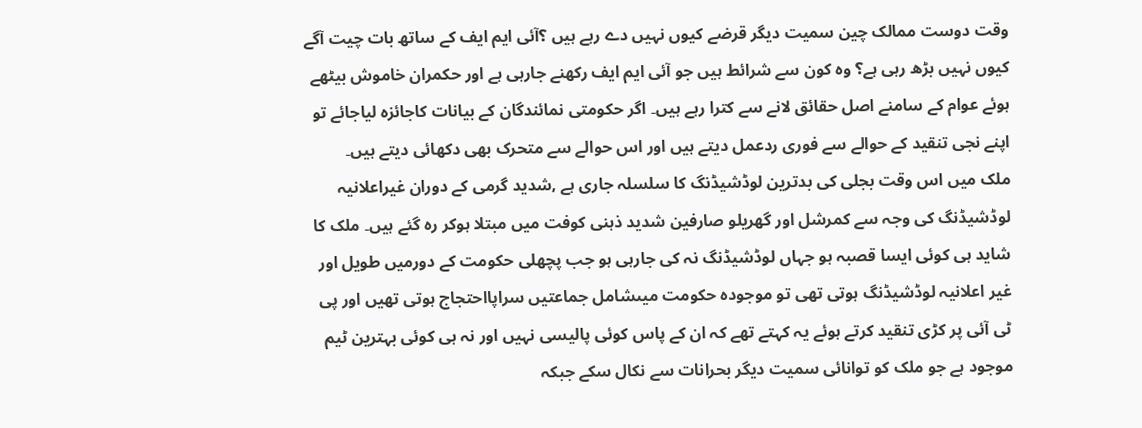وقت دوست ممالک چین سمیت دیگر قرضے کیوں نہیں دے رہے ہیں ؟آئی ایم ایف کے ساتھ بات چیت آگے کیوں نہیں بڑھ رہی ہے؟ وہ کون سے شرائط ہیں جو آئی ایم ایف رکھنے جارہی ہے اور حکمران خاموش بیٹھے ہوئے عوام کے سامنے اصل حقائق لانے سے کترا رہے ہیں۔ اگر حکومتی نمائندگان کے بیانات کاجائزہ لیاجائے تو اپنے نجی تنقید کے حوالے سے فوری ردعمل دیتے ہیں اور اس حوالے سے متحرک بھی دکھائی دیتے ہیں۔
ملک میں اس وقت بجلی کی بدترین لوڈشیڈنگ کا سلسلہ جاری ہے ,شدید گرمی کے دوران غیراعلانیہ لوڈشیڈنگ کی وجہ سے کمرشل اور گھریلو صارفین شدید ذہنی کوفت میں مبتلا ہوکر رہ گئے ہیں۔ ملک کا شاید ہی کوئی ایسا قصبہ ہو جہاں لوڈشیڈنگ نہ کی جارہی ہو جب پچھلی حکومت کے دورمیں طویل اور غیر اعلانیہ لوڈشیڈنگ ہوتی تھی تو موجودہ حکومت میںشامل جماعتیں سراپااحتجاج ہوتی تھیں اور پی ٹی آئی پر کڑی تنقید کرتے ہوئے یہ کہتے تھے کہ ان کے پاس کوئی پالیسی نہیں اور نہ ہی کوئی بہترین ٹیم موجود ہے جو ملک کو توانائی سمیت دیگر بحرانات سے نکال سکے جبکہ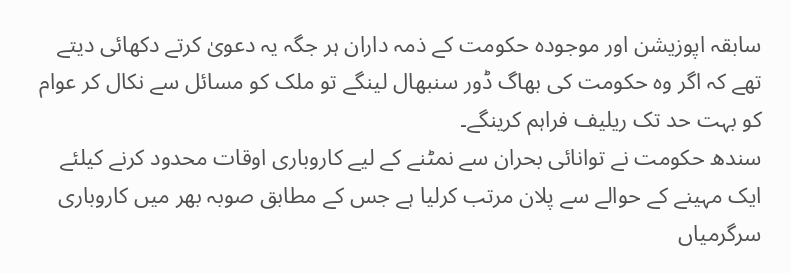سابقہ اپوزیشن اور موجودہ حکومت کے ذمہ داران ہر جگہ یہ دعویٰ کرتے دکھائی دیتے تھے کہ اگر وہ حکومت کی بھاگ ڈور سنبھال لینگے تو ملک کو مسائل سے نکال کر عوام کو بہت حد تک ریلیف فراہم کرینگے۔
سندھ حکومت نے توانائی بحران سے نمٹنے کے لیے کاروباری اوقات محدود کرنے کیلئے ایک مہینے کے حوالے سے پلان مرتب کرلیا ہے جس کے مطابق صوبہ بھر میں کاروباری سرگرمیاں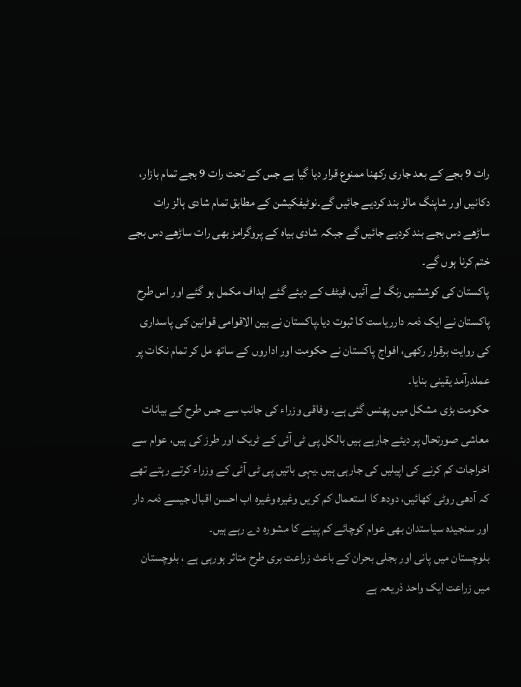رات 9 بجے کے بعد جاری رکھنا ممنوع قرار دیا گیا ہے جس کے تحت رات 9 بجے تمام بازار، دکانیں اور شاپنگ مالز بند کردیے جائیں گے۔نوٹیفکیشن کے مطابق تمام شادی ہالز رات ساڑھے دس بجے بند کردیے جائیں گے جبکہ شادی بیاہ کے پروگرامز بھی رات ساڑھے دس بجے ختم کرنا ہوں گے۔
پاکستان کی کوششیں رنگ لے آئیں، فیٹف کے دیئے گئے اہداف مکمل ہو گئے اور اس طرح پاکستان نے ایک ذمہ دارریاست کا ثبوت دیا۔پاکستان نے بین الاقوامی قوانین کی پاسداری کی روایت برقرار رکھی، افواج پاکستان نے حکومت اور اداروں کے ساتھ مل کر تمام نکات پر عملدرآمد یقینی بنایا۔
حکومت بڑی مشکل میں پھنس گئی ہے۔ وفاقی وزراء کی جانب سے جس طرح کے بیانات معاشی صورتحال پر دیئے جارہے ہیں بالکل پی ٹی آئی کے ٹریک اور طرز کی ہیں، عوام سے اخراجات کم کرنے کی اپیلیں کی جارہی ہیں ۔یہی باتیں پی ٹی آئی کے وزراء کرتے رہتے تھے کہ آدھی روٹی کھائیں، دودھ کا استعمال کم کریں وغیرہ وغیرہ اب احسن اقبال جیسے ذمہ دار اور سنجیدہ سیاستدان بھی عوام کوچائے کم پینے کا مشورہ دے رہے ہیں۔
بلوچستان میں پانی اور بجلی بحران کے باعث زراعت بری طرح متاثر ہورہی ہے ، بلوچستان میں زراعت ایک واحد ذریعہ ہے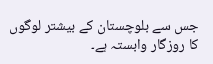جس سے بلوچستان کے بیشتر لوگوں کا روزگار وابستہ ہے۔